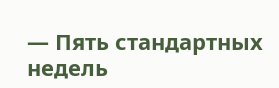— Пять стандартных недель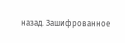назад. Зашифрованное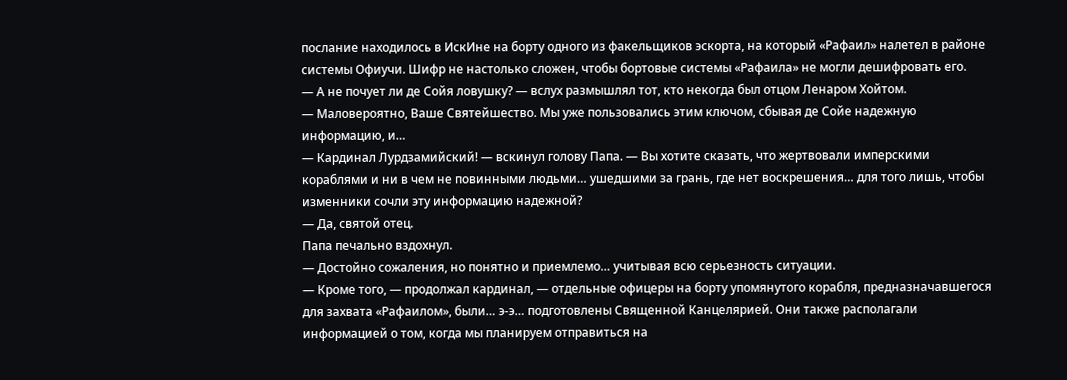послание находилось в ИскИне на борту одного из факельщиков эскорта, на который «Рафаил» налетел в районе системы Офиучи. Шифр не настолько сложен, чтобы бортовые системы «Рафаила» не могли дешифровать его.
— А не почует ли де Сойя ловушку? — вслух размышлял тот, кто некогда был отцом Ленаром Хойтом.
— Маловероятно, Ваше Святейшество. Мы уже пользовались этим ключом, сбывая де Сойе надежную информацию, и…
— Кардинал Лурдзамийский! — вскинул голову Папа. — Вы хотите сказать, что жертвовали имперскими кораблями и ни в чем не повинными людьми… ушедшими за грань, где нет воскрешения… для того лишь, чтобы изменники сочли эту информацию надежной?
— Да, святой отец.
Папа печально вздохнул.
— Достойно сожаления, но понятно и приемлемо… учитывая всю серьезность ситуации.
— Кроме того, — продолжал кардинал, — отдельные офицеры на борту упомянутого корабля, предназначавшегося для захвата «Рафаилом», были… э-э… подготовлены Священной Канцелярией. Они также располагали информацией о том, когда мы планируем отправиться на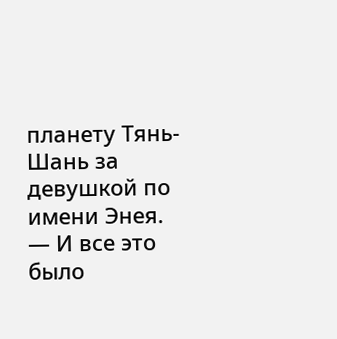планету Тянь-Шань за девушкой по имени Энея.
— И все это было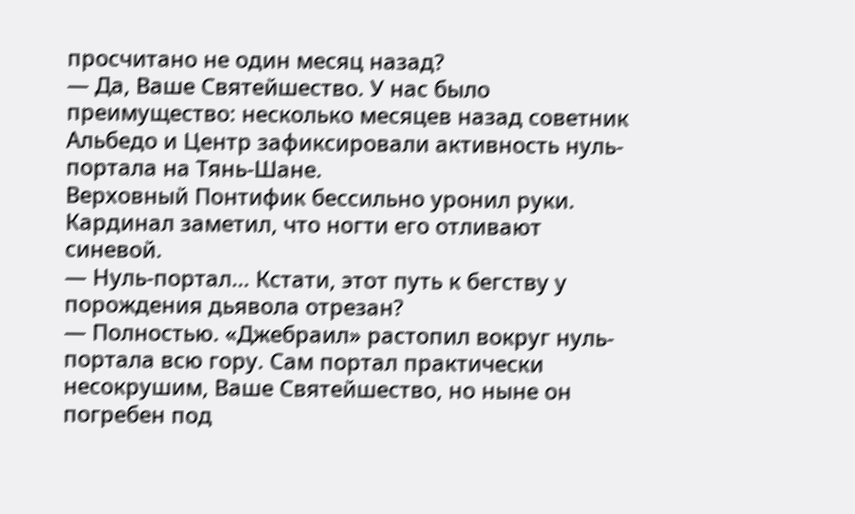просчитано не один месяц назад?
— Да, Ваше Святейшество. У нас было преимущество: несколько месяцев назад советник Альбедо и Центр зафиксировали активность нуль-портала на Тянь-Шане.
Верховный Понтифик бессильно уронил руки. Кардинал заметил, что ногти его отливают синевой.
— Нуль-портал… Кстати, этот путь к бегству у порождения дьявола отрезан?
— Полностью. «Джебраил» растопил вокруг нуль-портала всю гору. Сам портал практически несокрушим, Ваше Святейшество, но ныне он погребен под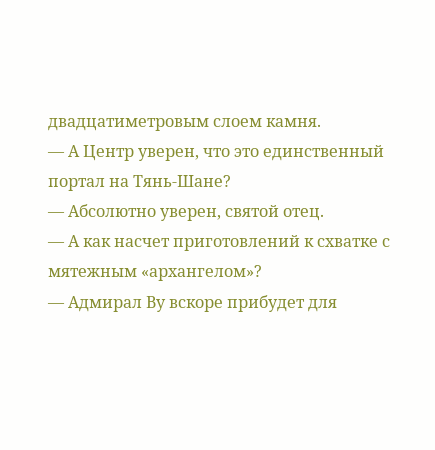двадцатиметровым слоем камня.
— А Центр уверен, что это единственный портал на Тянь-Шане?
— Абсолютно уверен, святой отец.
— А как насчет приготовлений к схватке с мятежным «архангелом»?
— Адмирал Ву вскоре прибудет для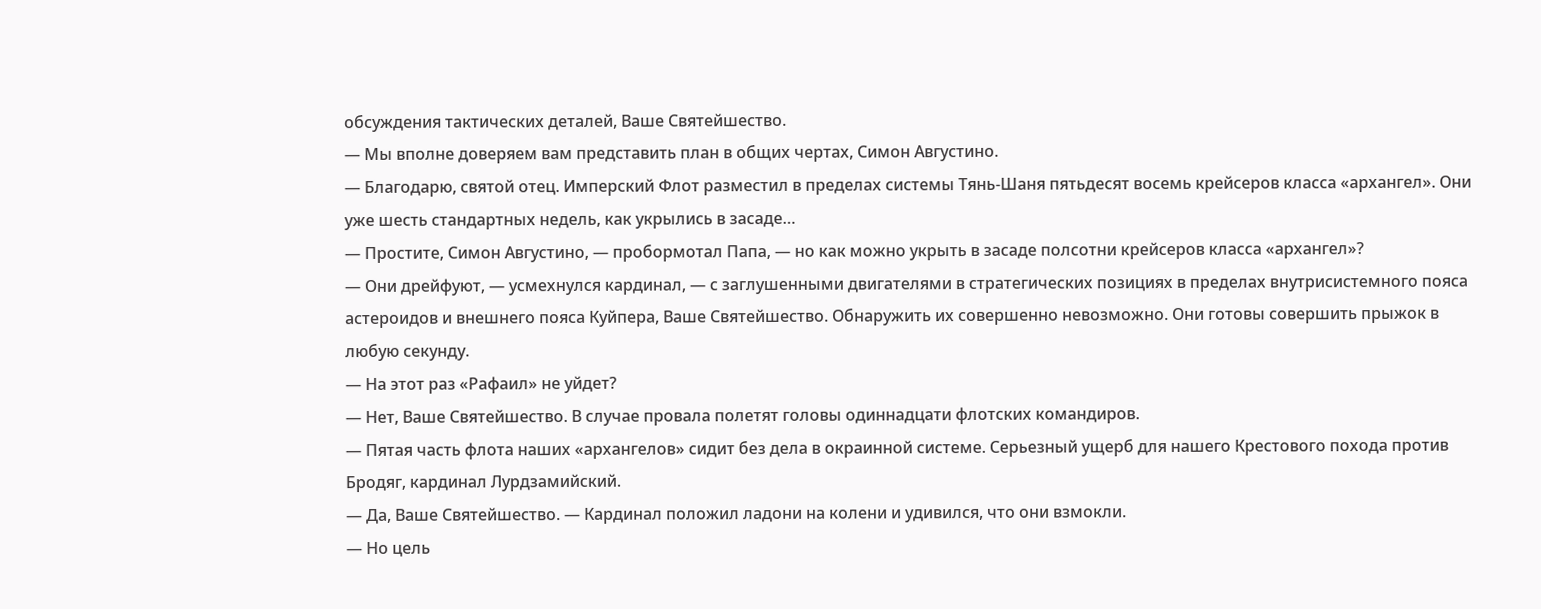обсуждения тактических деталей, Ваше Святейшество.
— Мы вполне доверяем вам представить план в общих чертах, Симон Августино.
— Благодарю, святой отец. Имперский Флот разместил в пределах системы Тянь-Шаня пятьдесят восемь крейсеров класса «архангел». Они уже шесть стандартных недель, как укрылись в засаде…
— Простите, Симон Августино, — пробормотал Папа, — но как можно укрыть в засаде полсотни крейсеров класса «архангел»?
— Они дрейфуют, — усмехнулся кардинал, — с заглушенными двигателями в стратегических позициях в пределах внутрисистемного пояса астероидов и внешнего пояса Куйпера, Ваше Святейшество. Обнаружить их совершенно невозможно. Они готовы совершить прыжок в любую секунду.
— На этот раз «Рафаил» не уйдет?
— Нет, Ваше Святейшество. В случае провала полетят головы одиннадцати флотских командиров.
— Пятая часть флота наших «архангелов» сидит без дела в окраинной системе. Серьезный ущерб для нашего Крестового похода против Бродяг, кардинал Лурдзамийский.
— Да, Ваше Святейшество. — Кардинал положил ладони на колени и удивился, что они взмокли.
— Но цель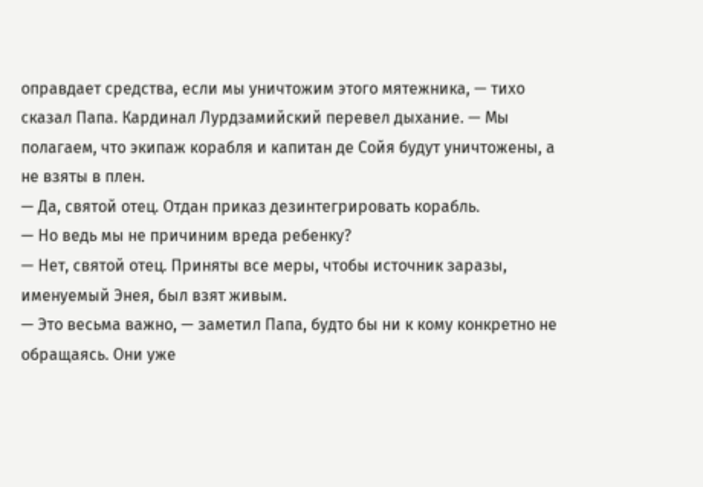оправдает средства, если мы уничтожим этого мятежника, — тихо сказал Папа. Кардинал Лурдзамийский перевел дыхание. — Мы полагаем, что экипаж корабля и капитан де Сойя будут уничтожены, а не взяты в плен.
— Да, святой отец. Отдан приказ дезинтегрировать корабль.
— Но ведь мы не причиним вреда ребенку?
— Нет, святой отец. Приняты все меры, чтобы источник заразы, именуемый Энея, был взят живым.
— Это весьма важно, — заметил Папа, будто бы ни к кому конкретно не обращаясь. Они уже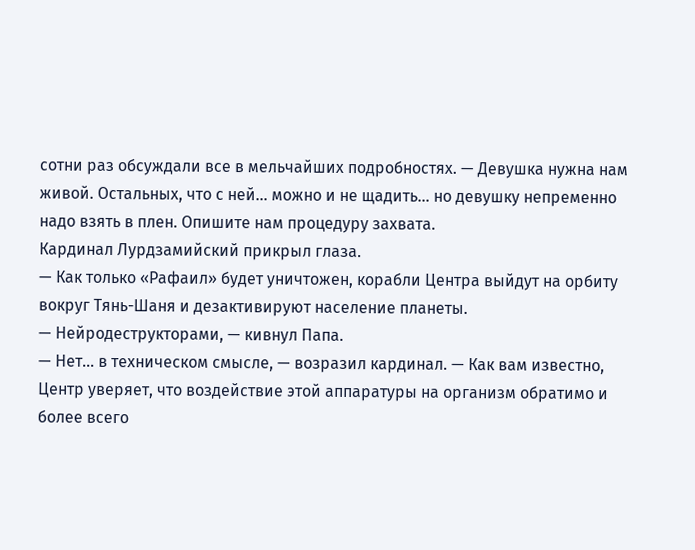сотни раз обсуждали все в мельчайших подробностях. — Девушка нужна нам живой. Остальных, что с ней… можно и не щадить… но девушку непременно надо взять в плен. Опишите нам процедуру захвата.
Кардинал Лурдзамийский прикрыл глаза.
— Как только «Рафаил» будет уничтожен, корабли Центра выйдут на орбиту вокруг Тянь-Шаня и дезактивируют население планеты.
— Нейродеструкторами, — кивнул Папа.
— Нет… в техническом смысле, — возразил кардинал. — Как вам известно, Центр уверяет, что воздействие этой аппаратуры на организм обратимо и более всего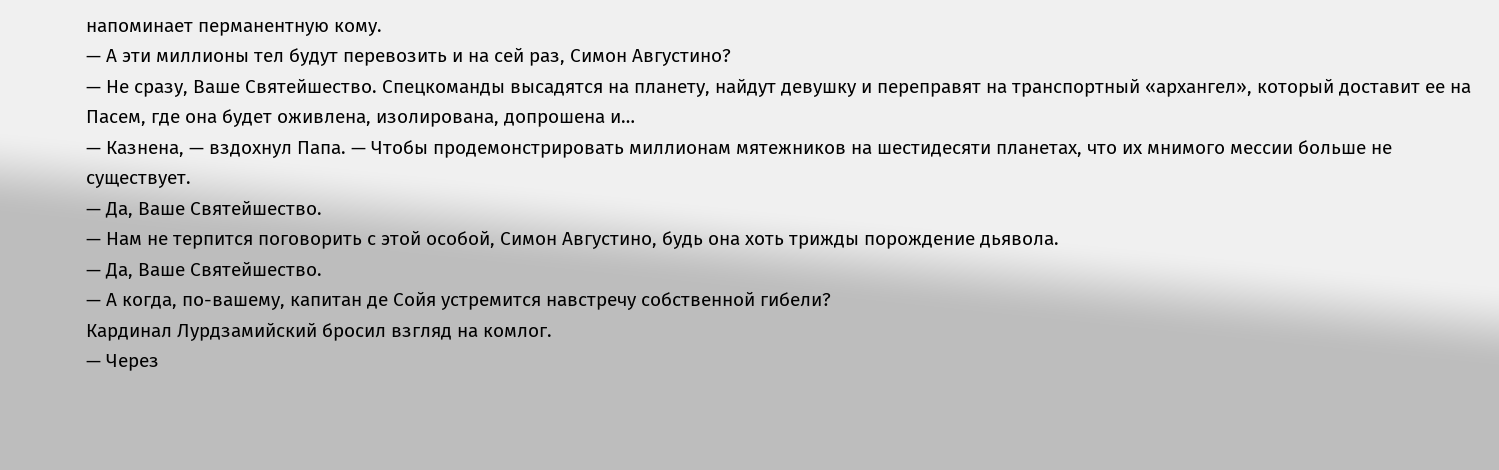напоминает перманентную кому.
— А эти миллионы тел будут перевозить и на сей раз, Симон Августино?
— Не сразу, Ваше Святейшество. Спецкоманды высадятся на планету, найдут девушку и переправят на транспортный «архангел», который доставит ее на Пасем, где она будет оживлена, изолирована, допрошена и…
— Казнена, — вздохнул Папа. — Чтобы продемонстрировать миллионам мятежников на шестидесяти планетах, что их мнимого мессии больше не существует.
— Да, Ваше Святейшество.
— Нам не терпится поговорить с этой особой, Симон Августино, будь она хоть трижды порождение дьявола.
— Да, Ваше Святейшество.
— А когда, по-вашему, капитан де Сойя устремится навстречу собственной гибели?
Кардинал Лурдзамийский бросил взгляд на комлог.
— Через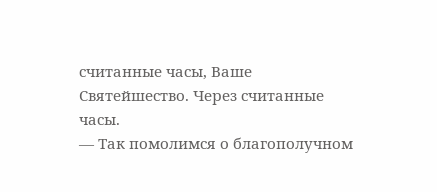считанные часы, Ваше Святейшество. Через считанные часы.
— Так помолимся о благополучном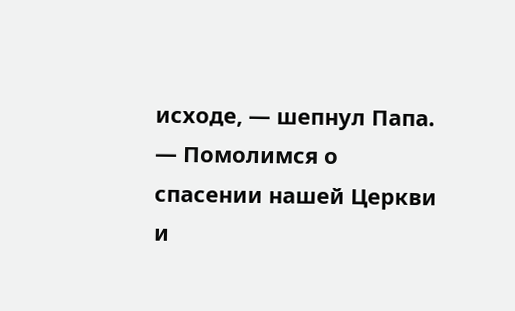исходе, — шепнул Папа. — Помолимся о спасении нашей Церкви и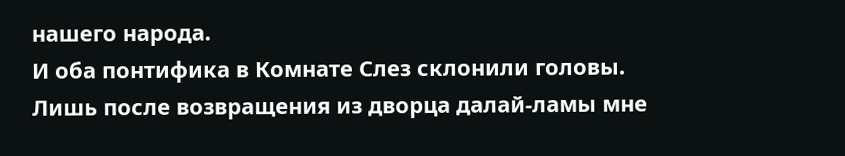нашего народа.
И оба понтифика в Комнате Слез склонили головы.
Лишь после возвращения из дворца далай-ламы мне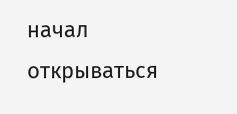начал открываться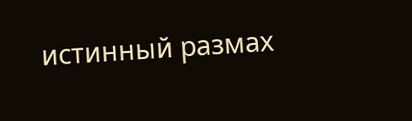истинный размах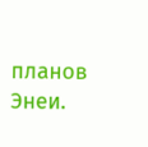планов Энеи.